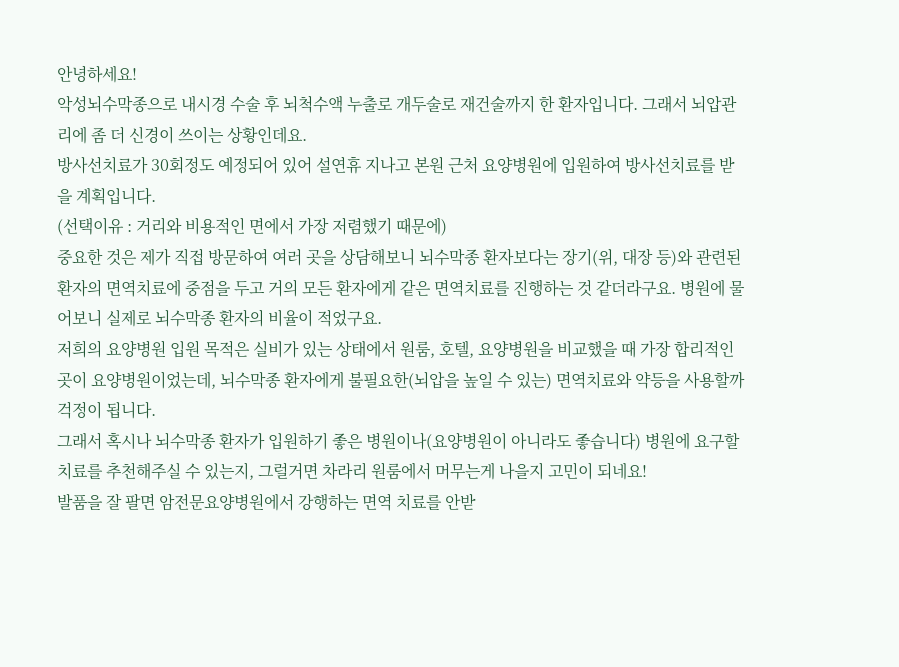안녕하세요!
악성뇌수막종으로 내시경 수술 후 뇌척수액 누출로 개두술로 재건술까지 한 환자입니다. 그래서 뇌압관리에 좀 더 신경이 쓰이는 상황인데요.
방사선치료가 30회정도 예정되어 있어 설연휴 지나고 본원 근처 요양병원에 입원하여 방사선치료를 받을 계획입니다.
(선택이유 : 거리와 비용적인 면에서 가장 저렴했기 때문에)
중요한 것은 제가 직접 방문하여 여러 곳을 상담해보니 뇌수막종 환자보다는 장기(위, 대장 등)와 관련된 환자의 면역치료에 중점을 두고 거의 모든 환자에게 같은 면역치료를 진행하는 것 같더라구요. 병원에 물어보니 실제로 뇌수막종 환자의 비율이 적었구요.
저희의 요양병원 입원 목적은 실비가 있는 상태에서 원룸, 호텔, 요양병원을 비교했을 때 가장 합리적인 곳이 요양병원이었는데, 뇌수막종 환자에게 불필요한(뇌압을 높일 수 있는) 면역치료와 약등을 사용할까 걱정이 됩니다.
그래서 혹시나 뇌수막종 환자가 입원하기 좋은 병원이나(요양병원이 아니라도 좋습니다) 병원에 요구할 치료를 추천해주실 수 있는지, 그럴거면 차라리 원룸에서 머무는게 나을지 고민이 되네요!
발품을 잘 팔면 암전문요양병원에서 강행하는 면역 치료를 안받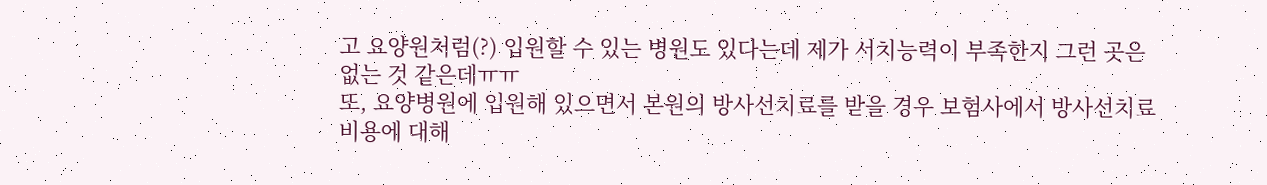고 요양원처럼(?) 입원할 수 있는 병원도 있다는데 제가 서치능력이 부족한지 그런 곳은 없는 것 같은데ㅠㅠ
또, 요양병원에 입원해 있으면서 본원의 방사선치료를 받을 경우 보험사에서 방사선치료비용에 대해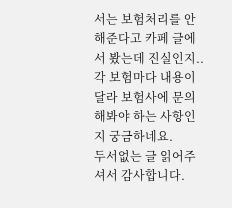서는 보험처리를 안해준다고 카페 글에서 봤는데 진실인지.. 각 보험마다 내용이 달라 보험사에 문의해봐야 하는 사항인지 궁금하네요.
두서없는 글 읽어주셔서 감사합니다.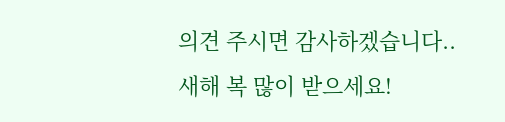의견 주시면 감사하겠습니다..
새해 복 많이 받으세요!